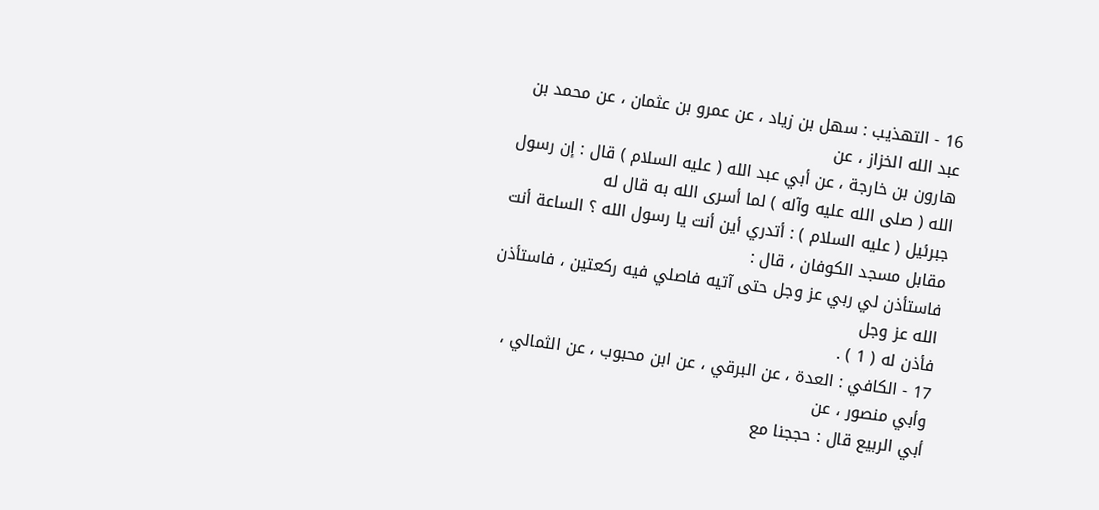16 - التهذيب : سهل بن زياد ، عن عمرو بن عثمان ، عن محمد بن عبد الله الخزاز ، عن
هارون بن خارجة ، عن أبي عبد الله ( عليه السلام ) قال : إن رسول الله ( صلى الله عليه وآله ) لما أسرى الله به قال له
جبرئيل ( عليه السلام ) : أتدري أين أنت يا رسول الله ؟ الساعة أنت مقابل مسجد الكوفان ، قال :
فاستأذن لي ربي عز وجل حتى آتيه فاصلي فيه ركعتين ، فاستأذن الله عز وجل
فأذن له ( 1 ) .
17 - الكافي : العدة ، عن البرقي ، عن ابن محبوب ، عن الثمالي ، وأبي منصور ، عن
أبي الربيع قال : حججنا مع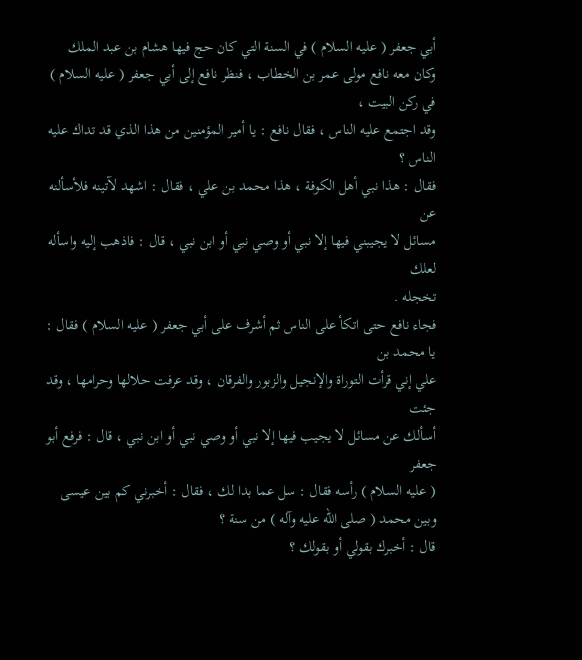أبي جعفر ( عليه السلام ) في السنة التي كان حج فيها هشام بن عبد الملك
وكان معه نافع مولى عمر بن الخطاب ، فنظر نافع إلى أبي جعفر ( عليه السلام ) في ركن البيت ،
وقد اجتمع عليه الناس ، فقال نافع : يا أمير المؤمنين من هذا الذي قد تداك عليه الناس ؟
فقال : هذا نبي أهل الكوفة ، هذا محمد بن علي ، فقال : اشهد لآتينه فلأسألنه عن
مسائل لا يجيبني فيها إلا نبي أو وصي نبي أو ابن نبي ، قال : فاذهب إليه واسأله لعلك
تخجله .
فجاء نافع حتى اتكأ على الناس ثم أشرف على أبي جعفر ( عليه السلام ) فقال : يا محمد بن
علي إني قرأت التوراة والإنجيل والزبور والفرقان ، وقد عرفت حلالها وحرامها ، وقد جئت
أسألك عن مسائل لا يجيب فيها إلا نبي أو وصي نبي أو ابن نبي ، قال : فرفع أبو جعفر
( عليه السلام ) رأسه فقال : سل عما بدا لك ، فقال : أخبرني كم بين عيسى وبين محمد ( صلى الله عليه وآله ) من سنة ؟
قال : أخبرك بقولي أو بقولك ؟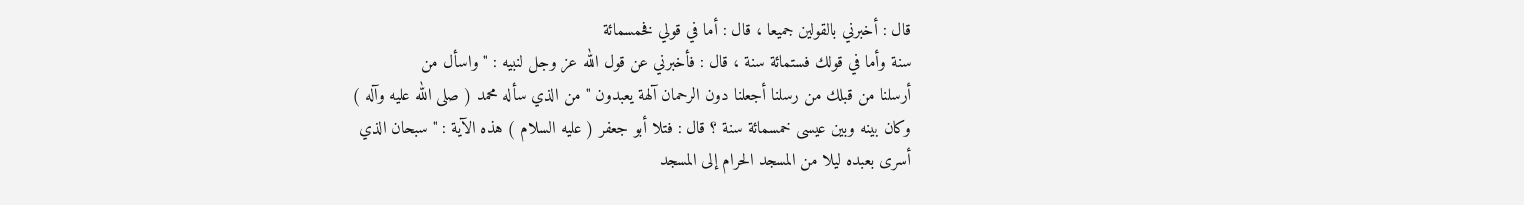قال : أخبرني بالقولين جميعا ، قال : أما في قولي فخمسمائة
سنة وأما في قولك فستمائة سنة ، قال : فأخبرني عن قول الله عز وجل لنبيه : " واسأل من
أرسلنا من قبلك من رسلنا أجعلنا دون الرحمان آلهة يعبدون " من الذي سأله محمد ( صلى الله عليه وآله )
وكان بينه وبين عيسى خمسمائة سنة ؟ قال : فتلا أبو جعفر ( عليه السلام ) هذه الآية : " سبحان الذي
أسرى بعبده ليلا من المسجد الحرام إلى المسجد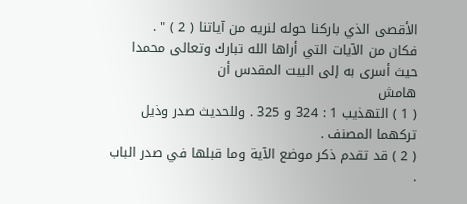الأقصى الذي باركنا حوله لنريه من آياتنا ( 2 ) " .
فكان من الآيات التي أراها الله تبارك وتعالى محمدا حيث أسرى به إلى البيت المقدس أن
هامش
( 1 ) التهذيب 1 : 324 و 325 . وللحديث صدر وذيل تركهما المصنف .
( 2 ) قد تقدم ذكر موضع الآية وما قبلها في صدر الباب .